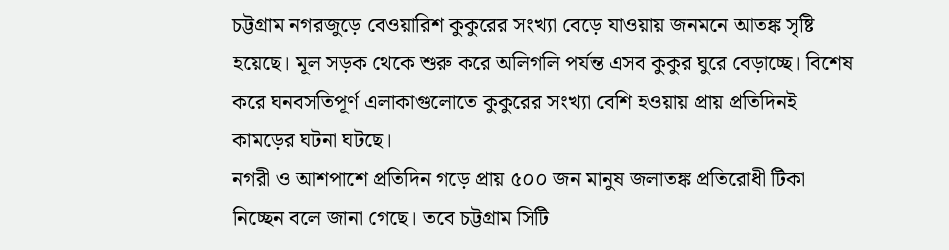চট্টগ্রাম নগরজুড়ে বেওয়ারিশ কুকুরের সংখ্যা বেড়ে যাওয়ায় জনমনে আতঙ্ক সৃষ্টি হয়েছে। মূল সড়ক থেকে শুরু করে অলিগলি পর্যন্ত এসব কুকুর ঘুরে বেড়াচ্ছে। বিশেষ করে ঘনবসতিপূর্ণ এলাকাগুলোতে কুকুরের সংখ্যা বেশি হওয়ায় প্রায় প্রতিদিনই কামড়ের ঘটনা ঘটছে।
নগরী ও আশপাশে প্রতিদিন গড়ে প্রায় ৫০০ জন মানুষ জলাতঙ্ক প্রতিরোধী টিকা নিচ্ছেন বলে জানা গেছে। তবে চট্টগ্রাম সিটি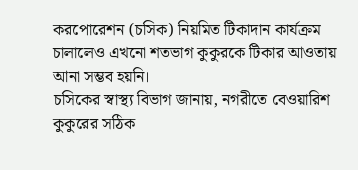করপোরেশন (চসিক) নিয়মিত টিকাদান কার্যক্রম চালালেও এখনো শতভাগ কুকুরকে টিকার আওতায় আনা সম্ভব হয়নি।
চসিকের স্বাস্থ্য বিভাগ জানায়, নগরীতে বেওয়ারিশ কুকুরের সঠিক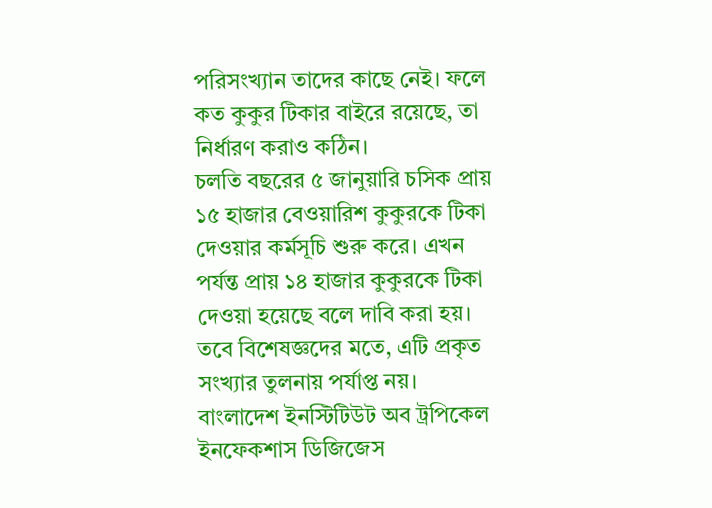পরিসংখ্যান তাদের কাছে নেই। ফলে কত কুকুর টিকার বাইরে রয়েছে, তা নির্ধারণ করাও কঠিন।
চলতি বছরের ৫ জানুয়ারি চসিক প্রায় ১৫ হাজার বেওয়ারিশ কুকুরকে টিকা দেওয়ার কর্মসূচি শুরু করে। এখন পর্যন্ত প্রায় ১৪ হাজার কুকুরকে টিকা দেওয়া হয়েছে বলে দাবি করা হয়। তবে বিশেষজ্ঞদের মতে, এটি প্রকৃত সংখ্যার তুলনায় পর্যাপ্ত নয়।
বাংলাদেশ ইনস্টিটিউট অব ট্রপিকেল ইনফেকশাস ডিজিজেস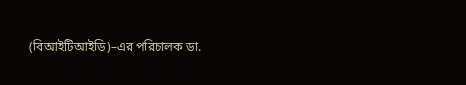(বিআইটিআইডি)–এর পরিচালক ডা.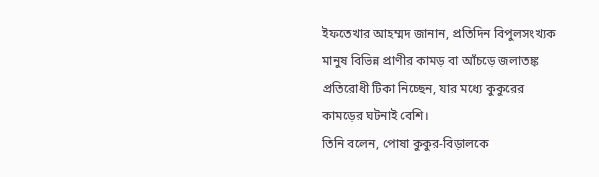ইফতেখার আহম্মদ জানান, প্রতিদিন বিপুলসংখ্যক মানুষ বিভিন্ন প্রাণীর কামড় বা আঁচড়ে জলাতঙ্ক প্রতিরোধী টিকা নিচ্ছেন, যার মধ্যে কুকুরের কামড়ের ঘটনাই বেশি।
তিনি বলেন, পোষা কুকুর-বিড়ালকে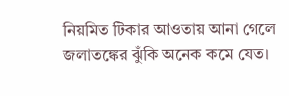নিয়মিত টিকার আওতায় আনা গেলে জলাতঙ্কের ঝুঁকি অনেক কমে যেত।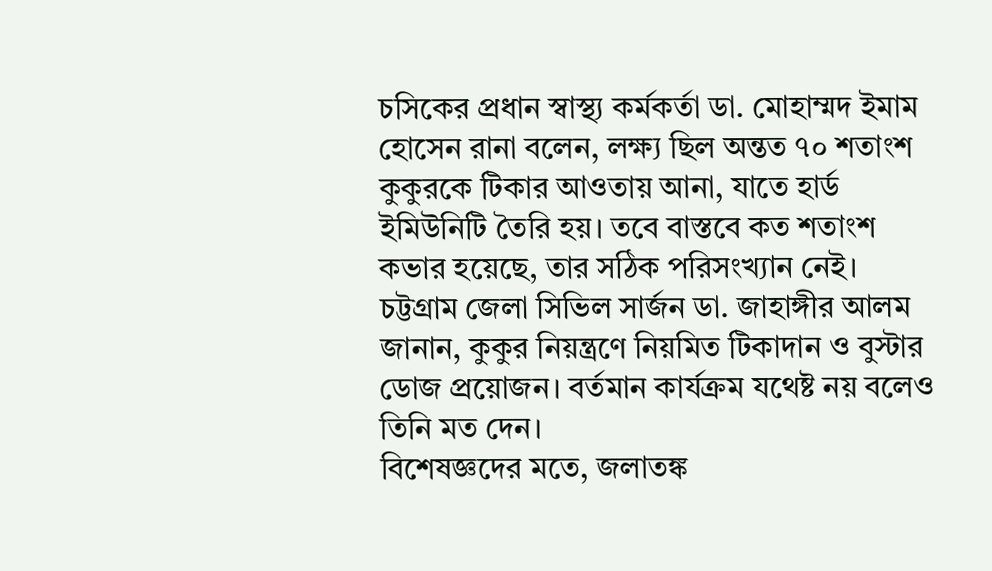চসিকের প্রধান স্বাস্থ্য কর্মকর্তা ডা. মোহাম্মদ ইমাম হোসেন রানা বলেন, লক্ষ্য ছিল অন্তত ৭০ শতাংশ কুকুরকে টিকার আওতায় আনা, যাতে হার্ড ইমিউনিটি তৈরি হয়। তবে বাস্তবে কত শতাংশ কভার হয়েছে, তার সঠিক পরিসংখ্যান নেই।
চট্টগ্রাম জেলা সিভিল সার্জন ডা. জাহাঙ্গীর আলম জানান, কুকুর নিয়ন্ত্রণে নিয়মিত টিকাদান ও বুস্টার ডোজ প্রয়োজন। বর্তমান কার্যক্রম যথেষ্ট নয় বলেও তিনি মত দেন।
বিশেষজ্ঞদের মতে, জলাতঙ্ক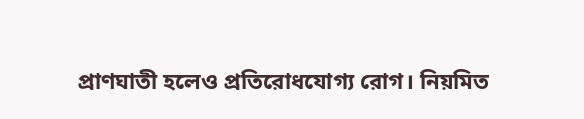প্রাণঘাতী হলেও প্রতিরোধযোগ্য রোগ। নিয়মিত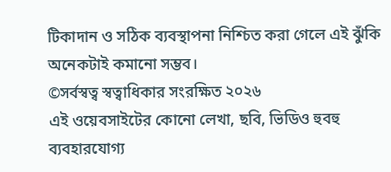টিকাদান ও সঠিক ব্যবস্থাপনা নিশ্চিত করা গেলে এই ঝুঁকি অনেকটাই কমানো সম্ভব।
©সর্বস্বত্ব স্বত্বাধিকার সংরক্ষিত ২০২৬
এই ওয়েবসাইটের কোনো লেখা, ছবি, ভিডিও হুবহু ব্যবহারযোগ্য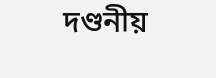দণ্ডনীয়